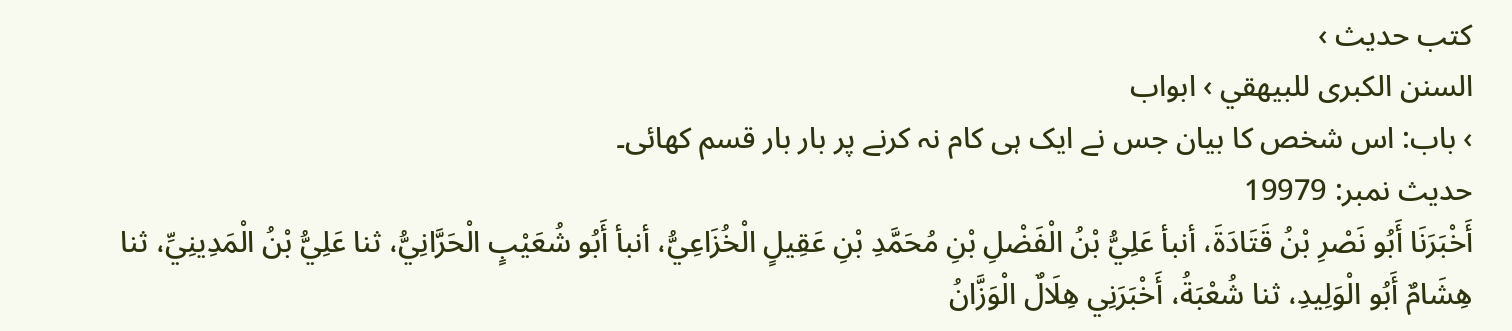کتب حدیث ›
السنن الكبرى للبيهقي › ابواب
› باب: اس شخص کا بیان جس نے ایک ہی کام نہ کرنے پر بار بار قسم کھائی۔
حدیث نمبر: 19979
أَخْبَرَنَا أَبُو نَصْرِ بْنُ قَتَادَةَ، أنبأ عَلِيُّ بْنُ الْفَضْلِ بْنِ مُحَمَّدِ بْنِ عَقِيلٍ الْخُزَاعِيُّ، أنبأ أَبُو شُعَيْبٍ الْحَرَّانِيُّ، ثنا عَلِيُّ بْنُ الْمَدِينِيِّ، ثنا هِشَامٌ أَبُو الْوَلِيدِ، ثنا شُعْبَةُ، أَخْبَرَنِي هِلَالٌ الْوَزَّانُ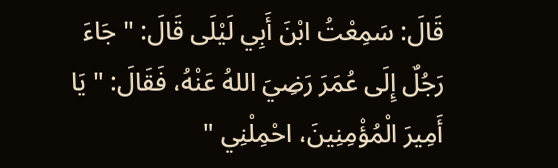قَالَ: سَمِعْتُ ابْنَ أَبِي لَيْلَى قَالَ: " جَاءَ رَجُلٌ إِلَى عُمَرَ رَضِيَ اللهُ عَنْهُ، فَقَالَ: " يَا أَمِيرَ الْمُؤْمِنِينَ، احْمِلْنِي "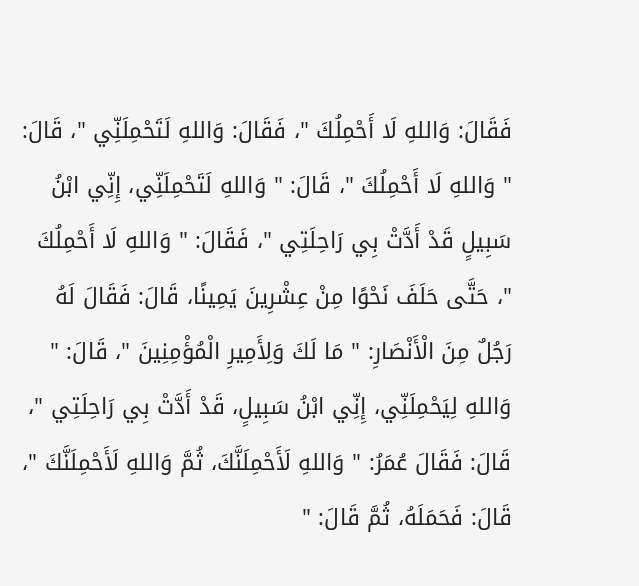فَقَالَ: وَاللهِ لَا أَحْمِلُكَ "، فَقَالَ: وَاللهِ لَتَحْمِلَنِّي "، قَالَ: " وَاللهِ لَا أَحْمِلُكَ "، قَالَ: " وَاللهِ لَتَحْمِلَنِّي، إِنِّي ابْنُ سَبِيلٍ قَدْ أَدَّتْ بِي رَاحِلَتِي "، فَقَالَ: " وَاللهِ لَا أَحْمِلُكَ "، حَتَّى حَلَفَ نَحْوًا مِنْ عِشْرِينَ يَمِينًا، قَالَ: فَقَالَ لَهُ رَجُلٌ مِنَ الْأَنْصَارِ: " مَا لَكَ وَلِأَمِيرِ الْمُؤْمِنِينَ "، قَالَ: " وَاللهِ لِيَحْمِلَنِّي، إِنِّي ابْنُ سَبِيلٍ، قَدْ أَدَّتْ بِي رَاحِلَتِي "، قَالَ: فَقَالَ عُمَرُ: " وَاللهِ لَأَحْمِلَنَّكَ، ثُمَّ وَاللهِ لَأَحْمِلَنَّكَ "، قَالَ: فَحَمَلَهُ، ثُمَّ قَالَ: "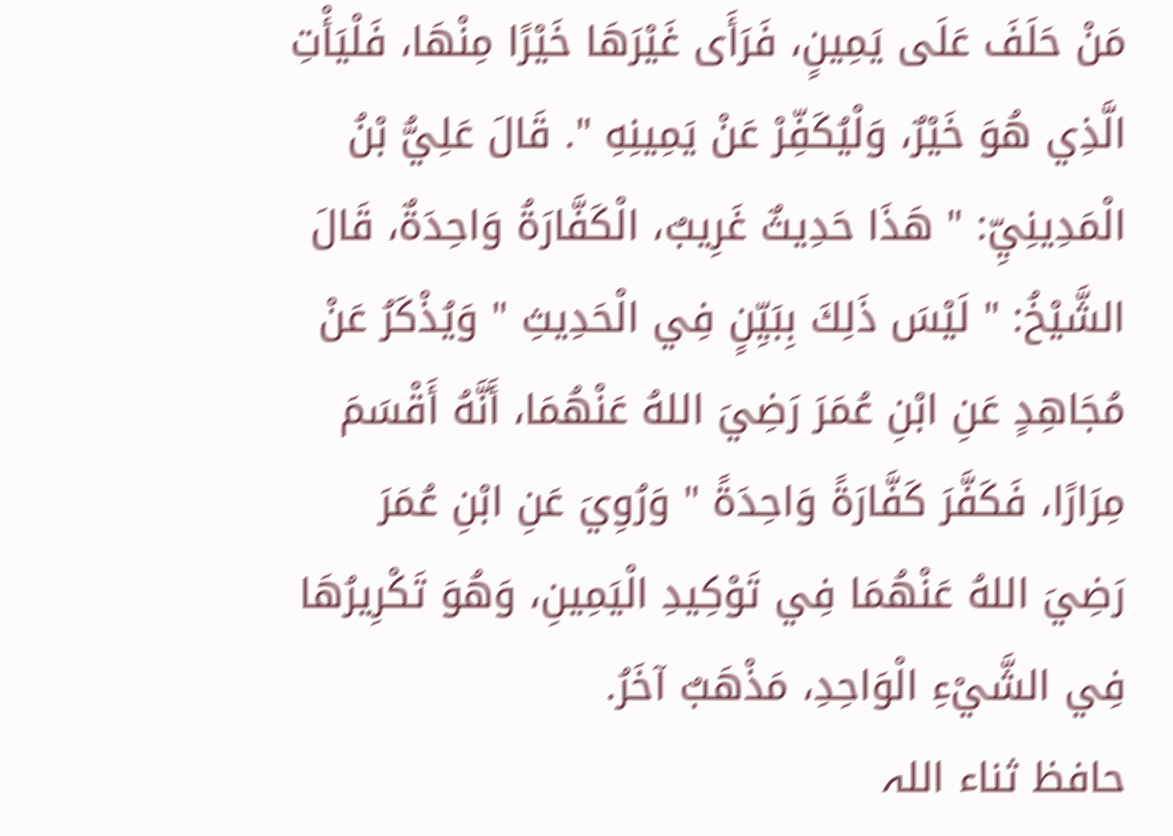مَنْ حَلَفَ عَلَى يَمِينٍ، فَرَأَى غَيْرَهَا خَيْرًا مِنْهَا، فَلْيَأْتِ الَّذِي هُوَ خَيْرٌ، وَلْيُكَفِّرْ عَنْ يَمِينِهِ ". قَالَ عَلِيُّ بْنُ الْمَدِينِيِّ: " هَذَا حَدِيثٌ غَرِيبٌ، الْكَفَّارَةُ وَاحِدَةٌ، قَالَ الشَّيْخُ: " لَيْسَ ذَلِكَ بِبَيِّنٍ فِي الْحَدِيثِ " وَيُذْكَرُ عَنْ مُجَاهِدٍ عَنِ ابْنِ عُمَرَ رَضِيَ اللهُ عَنْهُمَا، أَنَّهُ أَقْسَمَ مِرَارًا، فَكَفَّرَ كَفَّارَةً وَاحِدَةً " وَرُوِيَ عَنِ ابْنِ عُمَرَ رَضِيَ اللهُ عَنْهُمَا فِي تَوْكِيدِ الْيَمِينِ، وَهُوَ تَكْرِيرُهَا فِي الشَّيْءِ الْوَاحِدِ، مَذْهَبٌ آخَرُ.
حافظ ثناء اللہ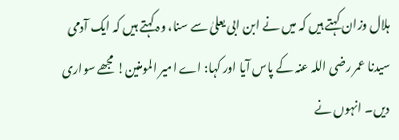ہلال وزان کہتے ہیں کہ میں نے ابن ابی یعلیٰ سے سنا، وہ کہتے ہیں کہ ایک آدمی سیدنا عمر رضی اللہ عنہ کے پاس آیا اور کہا: اے امیر المومنین! مجھے سواری دیں۔ انہوں نے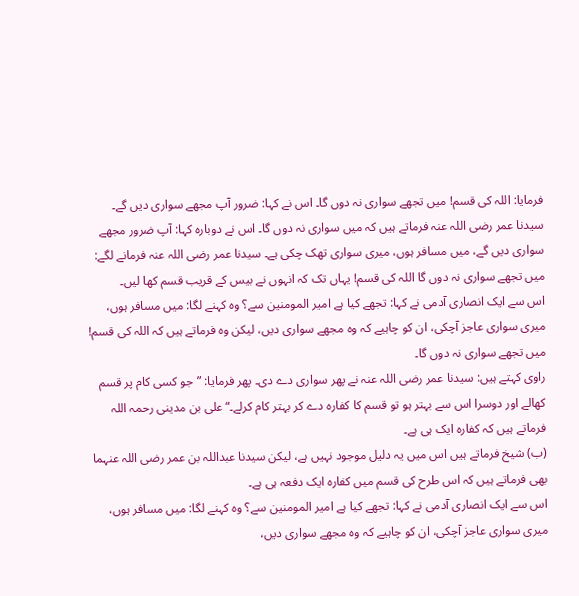فرمایا: اللہ کی قسم! میں تجھے سواری نہ دوں گا۔ اس نے کہا: ضرور آپ مجھے سواری دیں گے۔ سیدنا عمر رضی اللہ عنہ فرماتے ہیں کہ میں سواری نہ دوں گا۔ اس نے دوبارہ کہا: آپ ضرور مجھے سواری دیں گے، میں مسافر ہوں، میری سواری تھک چکی ہے۔ سیدنا عمر رضی اللہ عنہ فرمانے لگے: میں تجھے سواری نہ دوں گا اللہ کی قسم! یہاں تک کہ انہوں نے بیس کے قریب قسم کھا لیں۔
اس سے ایک انصاری آدمی نے کہا: تجھے کیا ہے امیر المومنین سے؟ وہ کہنے لگا: میں مسافر ہوں، میری سواری عاجز آچکی، ان کو چاہیے کہ وہ مجھے سواری دیں، لیکن وہ فرماتے ہیں کہ اللہ کی قسم! میں تجھے سواری نہ دوں گا۔
راوی کہتے ہیں: سیدنا عمر رضی اللہ عنہ نے پھر سواری دے دی۔ پھر فرمایا: ”جو کسی کام پر قسم کھالے اور دوسرا اس سے بہتر ہو تو قسم کا کفارہ دے کر بہتر کام کرلے۔“ علی بن مدینی رحمہ اللہ فرماتے ہیں کہ کفارہ ایک ہی ہے۔
(ب) شیخ فرماتے ہیں اس میں یہ دلیل موجود نہیں ہے، لیکن سیدنا عبداللہ بن عمر رضی اللہ عنہما بھی فرماتے ہیں کہ اس طرح کی قسم میں کفارہ ایک دفعہ ہی ہے۔
اس سے ایک انصاری آدمی نے کہا: تجھے کیا ہے امیر المومنین سے؟ وہ کہنے لگا: میں مسافر ہوں، میری سواری عاجز آچکی، ان کو چاہیے کہ وہ مجھے سواری دیں،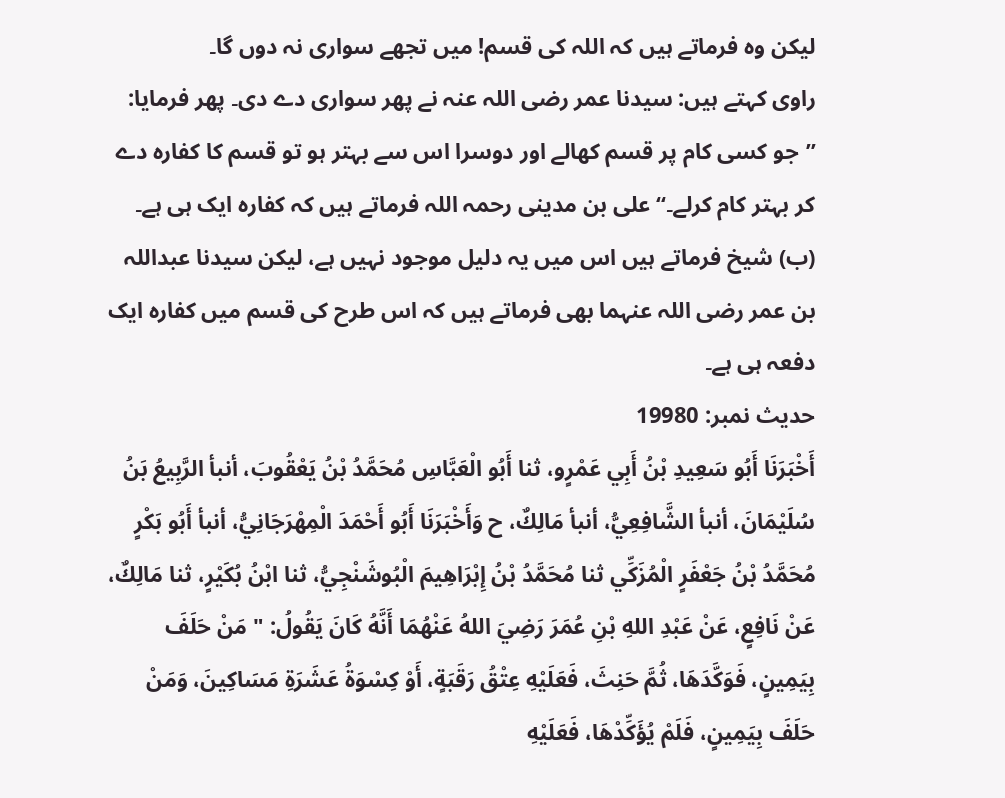لیکن وہ فرماتے ہیں کہ اللہ کی قسم! میں تجھے سواری نہ دوں گا۔
راوی کہتے ہیں: سیدنا عمر رضی اللہ عنہ نے پھر سواری دے دی۔ پھر فرمایا: ”جو کسی کام پر قسم کھالے اور دوسرا اس سے بہتر ہو تو قسم کا کفارہ دے کر بہتر کام کرلے۔“ علی بن مدینی رحمہ اللہ فرماتے ہیں کہ کفارہ ایک ہی ہے۔
(ب) شیخ فرماتے ہیں اس میں یہ دلیل موجود نہیں ہے، لیکن سیدنا عبداللہ بن عمر رضی اللہ عنہما بھی فرماتے ہیں کہ اس طرح کی قسم میں کفارہ ایک دفعہ ہی ہے۔
حدیث نمبر: 19980
أَخْبَرَنَا أَبُو سَعِيدِ بْنُ أَبِي عَمْرٍو، ثنا أَبُو الْعَبَّاسِ مُحَمَّدُ بْنُ يَعْقُوبَ، أنبأ الرَّبِيعُ بَنُ سُلَيْمَانَ، أنبأ الشَّافِعِيُّ، أنبأ مَالِكٌ، ح وَأَخْبَرَنَا أَبُو أَحْمَدَ الْمِهْرَجَانِيُّ، أنبأ أَبُو بَكْرٍ مُحَمَّدُ بْنُ جَعْفَرٍ الْمُزَكِّي ثنا مُحَمَّدُ بْنُ إِبْرَاهِيمَ الْبُوشَنْجِيُّ، ثنا ابْنُ بُكَيْرٍ، ثنا مَالِكٌ، عَنْ نَافِعٍ، عَنْ عَبْدِ اللهِ بْنِ عُمَرَ رَضِيَ اللهُ عَنْهُمَا أَنَّهُ كَانَ يَقُولُ: " مَنْ حَلَفَ بِيَمِينٍ، فَوَكَّدَهَا، ثُمَّ حَنِثَ، فَعَلَيْهِ عِتْقُ رَقَبَةٍ، أَوْ كِسْوَةُ عَشَرَةِ مَسَاكِينَ، وَمَنْ حَلَفَ بِيَمِينٍ، فَلَمْ يُؤَكِّدْهَا، فَعَلَيْهِ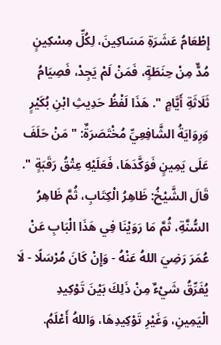إِطْعَامُ عَشَرَةِ مَسَاكِينَ، لِكُلِّ مِسْكِينٍ مُدٌّ مِنْ حِنَطَةٍ، فَمَنْ لَمْ يَجِدْ، فَصِيَامُ ثَلَاثَةِ أَيَّامٍ ". هَذَا لَفْظُ حَدِيثِ ابْنِ بُكَيْرٍ وَرِوَايَةُ الشَّافِعِيِّ مُخْتَصَرَةٌ: " مَنْ حَلَفَ عَلَى يَمِينٍ فَوَكَّدَهَا، فَعَلَيْهِ عِتْقُ رَقَبَةٍ ". قَالَ الشَّيْخُ: ظَاهِرُ الْكِتَابِ، ثُمَّ ظَاهِرُ السُّنَّةِ، ثُمَّ مَا رَوَيْنَا فِي هَذَا الْبَابِ عَنْ عُمَرَ رَضِيَ اللهُ عَنْهُ - وَإِنْ كَانَ مُرْسَلًا - لَا يُفَرِّقُ شَيْءٌ مِنْ ذَلِكَ بَيْنَ تَوْكِيدِ الْيَمِينِ، وَغَيْرِ تَوْكِيدِهَا، وَاللهُ أَعْلَمُ.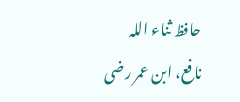حافظ ثناء اللہ
نافع، ابن عمر رضی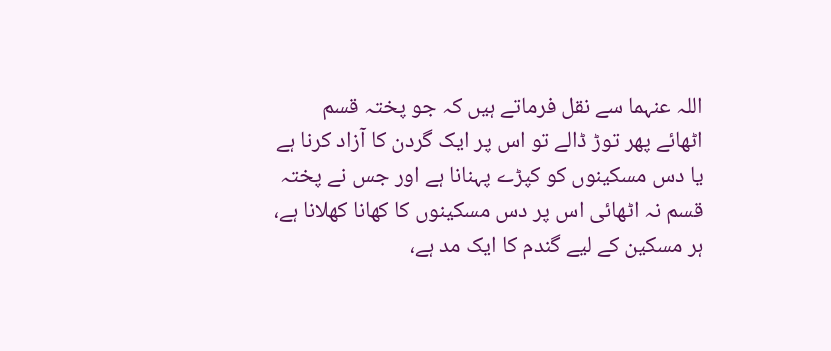اللہ عنہما سے نقل فرماتے ہیں کہ جو پختہ قسم اٹھائے پھر توڑ ڈالے تو اس پر ایک گردن کا آزاد کرنا ہے یا دس مسکینوں کو کپڑے پہنانا ہے اور جس نے پختہ قسم نہ اٹھائی اس پر دس مسکینوں کا کھانا کھلانا ہے، ہر مسکین کے لیے گندم کا ایک مد ہے،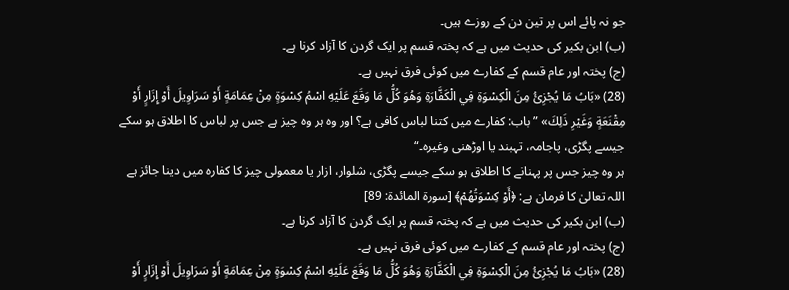جو نہ پائے اس پر تین دن کے روزے ہیں۔
(ب) ابن بکیر کی حدیث میں ہے کہ پختہ قسم پر ایک گردن کا آزاد کرنا ہے۔
(ج) پختہ اور عام قسم کے کفارے میں کوئی فرق نہیں ہے۔
(28) «بَابُ مَا يُجْزِئُ مِنَ الْكِسْوَةِ فِي الْكَفَّارَةِ وَهُوَ كُلُّ مَا وَقَعَ عَلَيْهِ اسْمُ كِسْوَةٍ مِنْ عِمَامَةٍ أَوْ سَرَاوِيلَ أَوْ إِزَارٍ أَوْ مِقْنَعَةٍ وَغَيْرِ ذَلِكَ» ”باب: کفارے میں کتنا لباس کافی ہے؟ اور وہ ہر وہ چیز ہے جس پر لباس کا اطلاق ہو سکے جیسے پگڑی، پاجامہ، تہبند یا اوڑھنی وغیرہ۔“
ہر وہ چیز جس پر پہنانے کا اطلاق ہو سکے جیسے پگڑی، شلوار، ازار یا معمولی چیز کا کفارہ میں دینا جائز ہے
اللہ تعالیٰ کا فرمان ہے: ﴿أَوْ كِسْوَتُهُمْ﴾ [سورة المائدة: 89]
(ب) ابن بکیر کی حدیث میں ہے کہ پختہ قسم پر ایک گردن کا آزاد کرنا ہے۔
(ج) پختہ اور عام قسم کے کفارے میں کوئی فرق نہیں ہے۔
(28) «بَابُ مَا يُجْزِئُ مِنَ الْكِسْوَةِ فِي الْكَفَّارَةِ وَهُوَ كُلُّ مَا وَقَعَ عَلَيْهِ اسْمُ كِسْوَةٍ مِنْ عِمَامَةٍ أَوْ سَرَاوِيلَ أَوْ إِزَارٍ أَوْ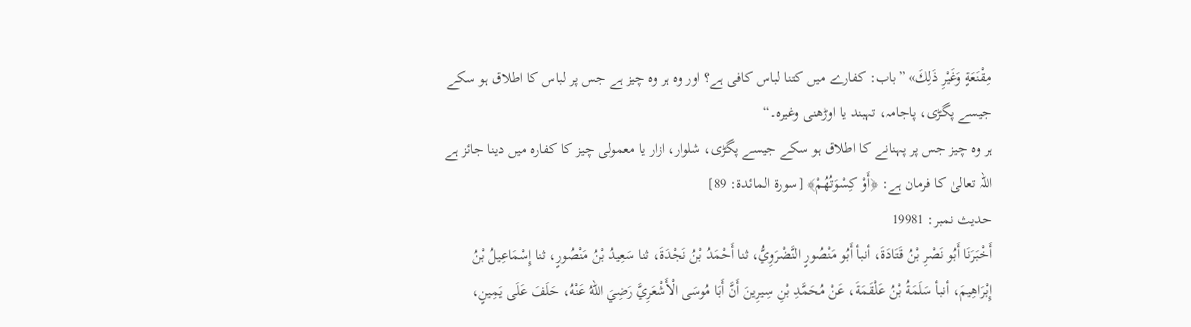مِقْنَعَةٍ وَغَيْرِ ذَلِكَ» ”باب: کفارے میں کتنا لباس کافی ہے؟ اور وہ ہر وہ چیز ہے جس پر لباس کا اطلاق ہو سکے جیسے پگڑی، پاجامہ، تہبند یا اوڑھنی وغیرہ۔“
ہر وہ چیز جس پر پہنانے کا اطلاق ہو سکے جیسے پگڑی، شلوار، ازار یا معمولی چیز کا کفارہ میں دینا جائز ہے
اللہ تعالیٰ کا فرمان ہے: ﴿أَوْ كِسْوَتُهُمْ﴾ [سورة المائدة: 89]
حدیث نمبر: 19981
أَخْبَرَنَا أَبُو نَصْرِ بْنُ قَتَادَةَ، أنبأ أَبُو مَنْصُورٍ النَّضْرَوِيُّ، ثنا أَحْمَدُ بْنُ نَجْدَةَ، ثنا سَعِيدُ بْنُ مَنْصُورٍ، ثنا إِسْمَاعِيلُ بْنُ إِبْرَاهِيمَ، أنبأ سَلَمَةُ بْنُ عَلْقَمَةَ، عَنْ مُحَمَّدِ بْنِ سِيرِينَ أَنَّ أَبَا مُوسَى الْأَشْعَرِيَّ رَضِيَ اللهُ عَنْهُ، حَلَفَ عَلَى يَمِينٍ،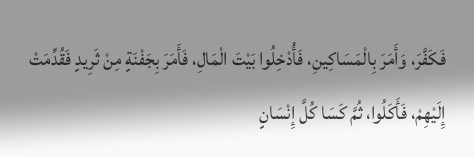فَكَفَّرَ، وَأَمَرَ بِالْمَسَاكِينِ، فَأُدْخِلُوا بَيْتَ الْمَالِ، فَأَمَرَ بِجَفْنَةٍ مِنْ ثَرِيدٍ فَقُدِّمَتْ إِلَيْهِمْ، فَأَكَلُوا، ثُمَّ كَسَا كُلَّ إِنْسَانٍ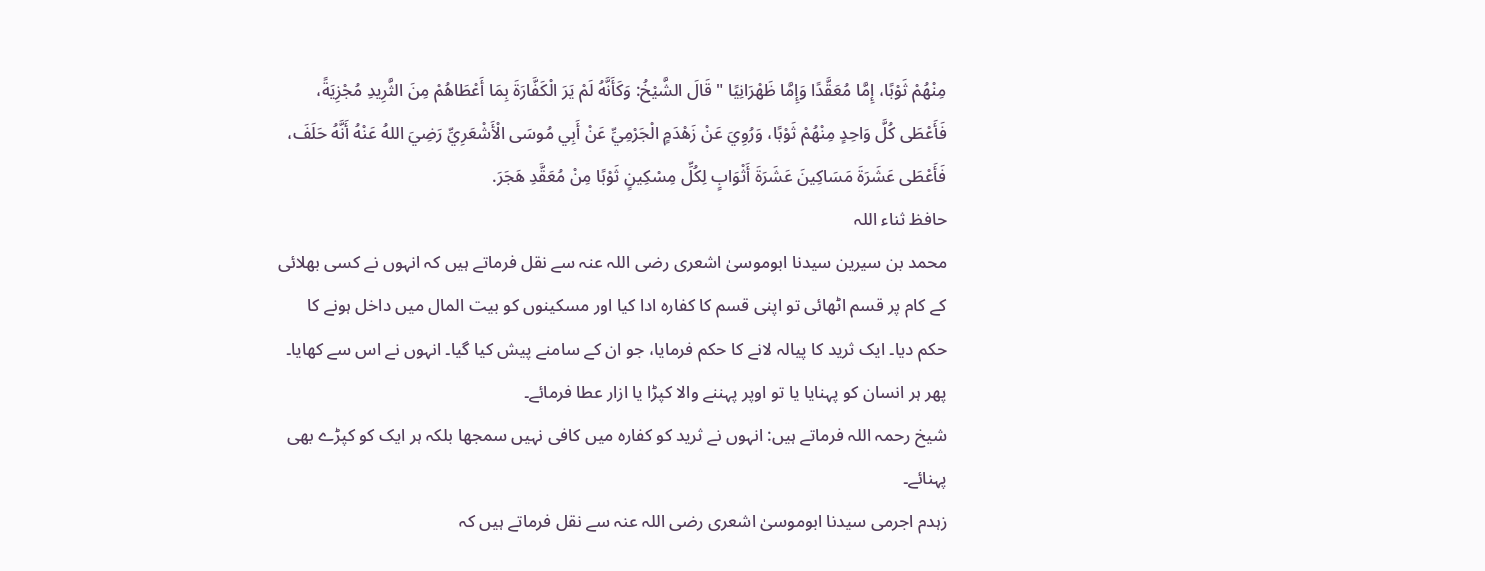مِنْهُمْ ثَوْبًا، إِمَّا مُعَقَّدًا وَإِمَّا ظَهْرَانِيًا " قَالَ الشَّيْخُ: وَكَأَنَّهُ لَمْ يَرَ الْكَفَّارَةَ بِمَا أَعْطَاهُمْ مِنَ الثَّرِيدِ مُجْزِيَةً، فَأَعْطَى كُلَّ وَاحِدٍ مِنْهُمْ ثَوْبًا، وَرُوِيَ عَنْ زَهْدَمٍ الْجَرْمِيِّ عَنْ أَبِي مُوسَى الْأَشْعَرِيِّ رَضِيَ اللهُ عَنْهُ أَنَّهُ حَلَفَ، فَأَعْطَى عَشَرَةَ مَسَاكِينَ عَشَرَةَ أَثْوَابٍ لِكُلِّ مِسْكِينٍ ثَوْبًا مِنْ مُعَقَّدِ هَجَرَ.
حافظ ثناء اللہ
محمد بن سیرین سیدنا ابوموسیٰ اشعری رضی اللہ عنہ سے نقل فرماتے ہیں کہ انہوں نے کسی بھلائی کے کام پر قسم اٹھائی تو اپنی قسم کا کفارہ ادا کیا اور مسکینوں کو بیت المال میں داخل ہونے کا حکم دیا۔ ایک ثرید کا پیالہ لانے کا حکم فرمایا، جو ان کے سامنے پیش کیا گیا۔ انہوں نے اس سے کھایا۔ پھر ہر انسان کو پہنایا یا تو اوپر پہننے والا کپڑا یا ازار عطا فرمائے۔
شیخ رحمہ اللہ فرماتے ہیں: انہوں نے ثرید کو کفارہ میں کافی نہیں سمجھا بلکہ ہر ایک کو کپڑے بھی پہنائے۔
زہدم اجرمی سیدنا ابوموسیٰ اشعری رضی اللہ عنہ سے نقل فرماتے ہیں کہ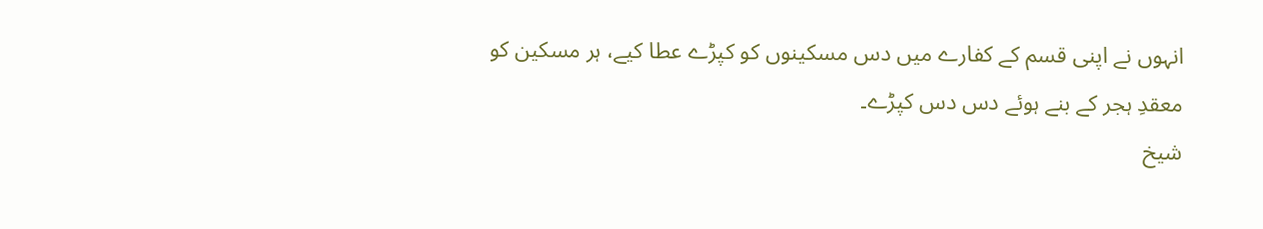انہوں نے اپنی قسم کے کفارے میں دس مسکینوں کو کپڑے عطا کیے، ہر مسکین کو معقدِ ہجر کے بنے ہوئے دس دس کپڑے۔
شیخ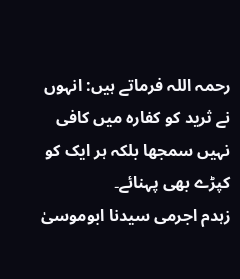رحمہ اللہ فرماتے ہیں: انہوں نے ثرید کو کفارہ میں کافی نہیں سمجھا بلکہ ہر ایک کو کپڑے بھی پہنائے۔
زہدم اجرمی سیدنا ابوموسیٰ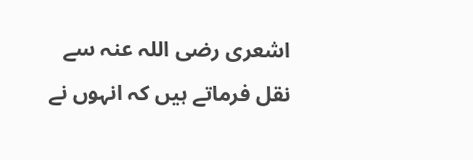اشعری رضی اللہ عنہ سے نقل فرماتے ہیں کہ انہوں نے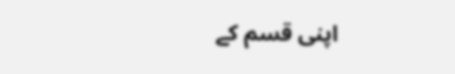اپنی قسم کے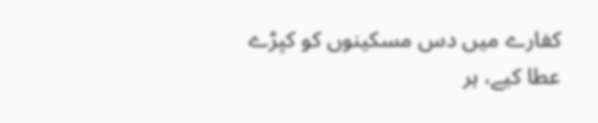کفارے میں دس مسکینوں کو کپڑے عطا کیے، ہر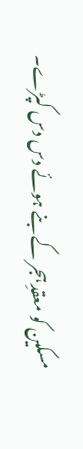مسکین کو معقدِ ہجر کے بنے ہوئے دس دس کپڑے۔